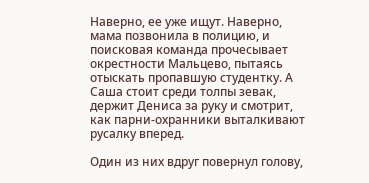Наверно, ее уже ищут. Наверно, мама позвонила в полицию, и поисковая команда прочесывает окрестности Мальцево, пытаясь отыскать пропавшую студентку. А Саша стоит среди толпы зевак, держит Дениса за руку и смотрит, как парни-охранники выталкивают русалку вперед.

Один из них вдруг повернул голову,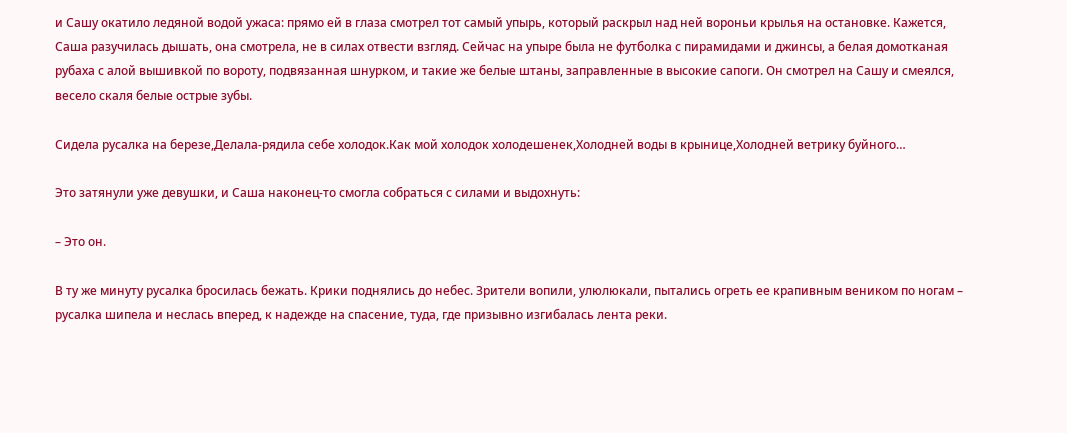и Сашу окатило ледяной водой ужаса: прямо ей в глаза смотрел тот самый упырь, который раскрыл над ней вороньи крылья на остановке. Кажется, Саша разучилась дышать, она смотрела, не в силах отвести взгляд. Сейчас на упыре была не футболка с пирамидами и джинсы, а белая домотканая рубаха с алой вышивкой по вороту, подвязанная шнурком, и такие же белые штаны, заправленные в высокие сапоги. Он смотрел на Сашу и смеялся, весело скаля белые острые зубы.

Сидела русалка на березе,Делала-рядила себе холодок.Как мой холодок холодешенек,Холодней воды в крынице,Холодней ветрику буйного…

Это затянули уже девушки, и Саша наконец-то смогла собраться с силами и выдохнуть:

– Это он.

В ту же минуту русалка бросилась бежать. Крики поднялись до небес. Зрители вопили, улюлюкали, пытались огреть ее крапивным веником по ногам – русалка шипела и неслась вперед, к надежде на спасение, туда, где призывно изгибалась лента реки.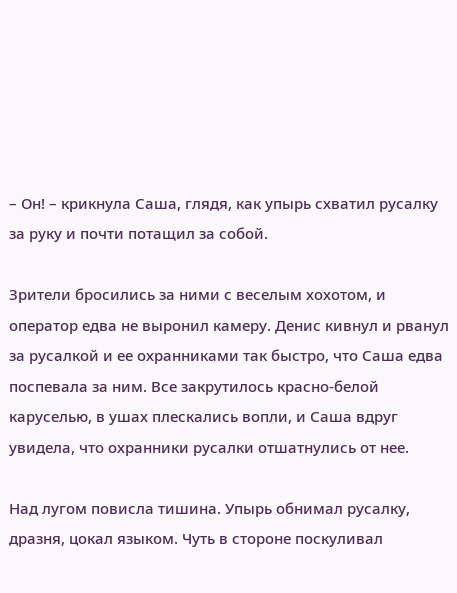– Он! – крикнула Саша, глядя, как упырь схватил русалку за руку и почти потащил за собой.

Зрители бросились за ними с веселым хохотом, и оператор едва не выронил камеру. Денис кивнул и рванул за русалкой и ее охранниками так быстро, что Саша едва поспевала за ним. Все закрутилось красно-белой каруселью, в ушах плескались вопли, и Саша вдруг увидела, что охранники русалки отшатнулись от нее.

Над лугом повисла тишина. Упырь обнимал русалку, дразня, цокал языком. Чуть в стороне поскуливал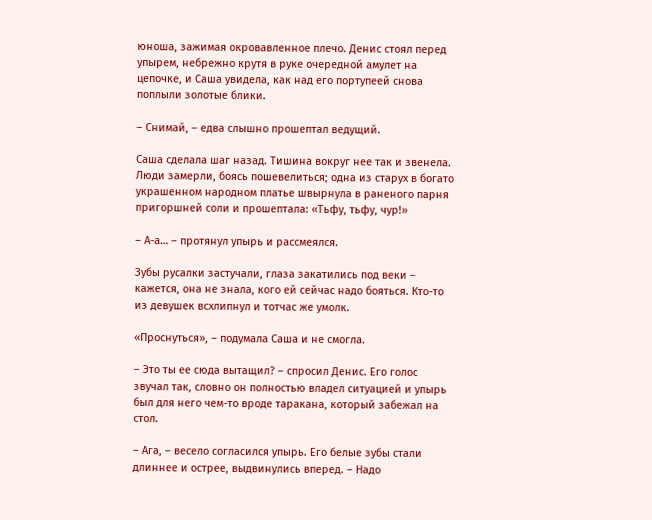юноша, зажимая окровавленное плечо. Денис стоял перед упырем, небрежно крутя в руке очередной амулет на цепочке, и Саша увидела, как над его портупеей снова поплыли золотые блики.

– Снимай, – едва слышно прошептал ведущий.

Саша сделала шаг назад. Тишина вокруг нее так и звенела. Люди замерли, боясь пошевелиться; одна из старух в богато украшенном народном платье швырнула в раненого парня пригоршней соли и прошептала: «Тьфу, тьфу, чур!»

– А-а… – протянул упырь и рассмеялся.

Зубы русалки застучали, глаза закатились под веки – кажется, она не знала, кого ей сейчас надо бояться. Кто-то из девушек всхлипнул и тотчас же умолк.

«Проснуться», – подумала Саша и не смогла.

– Это ты ее сюда вытащил? – спросил Денис. Его голос звучал так, словно он полностью владел ситуацией и упырь был для него чем-то вроде таракана, который забежал на стол.

– Ага, – весело согласился упырь. Его белые зубы стали длиннее и острее, выдвинулись вперед. – Надо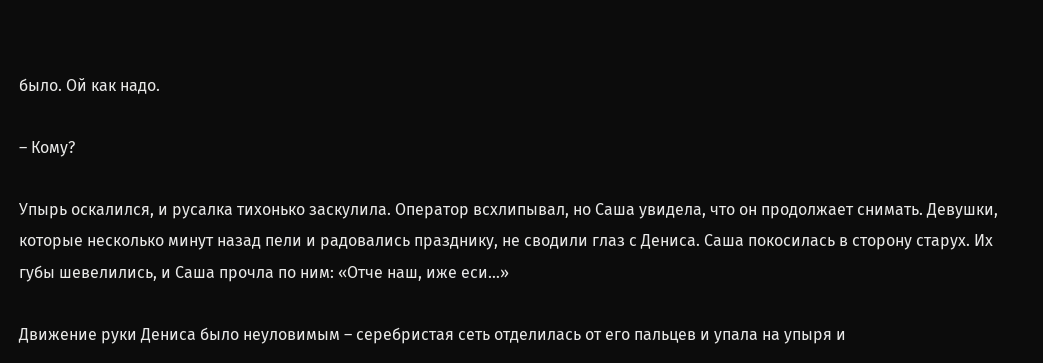было. Ой как надо.

– Кому?

Упырь оскалился, и русалка тихонько заскулила. Оператор всхлипывал, но Саша увидела, что он продолжает снимать. Девушки, которые несколько минут назад пели и радовались празднику, не сводили глаз с Дениса. Саша покосилась в сторону старух. Их губы шевелились, и Саша прочла по ним: «Отче наш, иже еси…»

Движение руки Дениса было неуловимым – серебристая сеть отделилась от его пальцев и упала на упыря и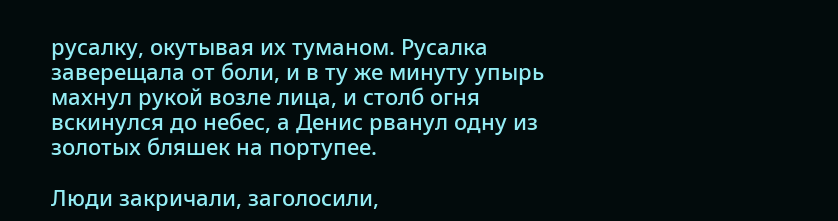русалку, окутывая их туманом. Русалка заверещала от боли, и в ту же минуту упырь махнул рукой возле лица, и столб огня вскинулся до небес, а Денис рванул одну из золотых бляшек на портупее.

Люди закричали, заголосили,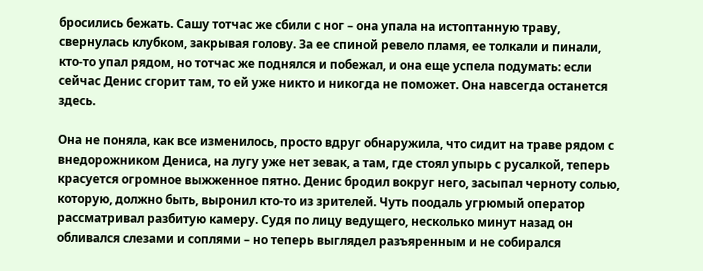бросились бежать. Сашу тотчас же сбили с ног – она упала на истоптанную траву, свернулась клубком, закрывая голову. За ее спиной ревело пламя, ее толкали и пинали, кто-то упал рядом, но тотчас же поднялся и побежал, и она еще успела подумать: если сейчас Денис сгорит там, то ей уже никто и никогда не поможет. Она навсегда останется здесь.

Она не поняла, как все изменилось, просто вдруг обнаружила, что сидит на траве рядом с внедорожником Дениса, на лугу уже нет зевак, а там, где стоял упырь с русалкой, теперь красуется огромное выжженное пятно. Денис бродил вокруг него, засыпал черноту солью, которую, должно быть, выронил кто-то из зрителей. Чуть поодаль угрюмый оператор рассматривал разбитую камеру. Судя по лицу ведущего, несколько минут назад он обливался слезами и соплями – но теперь выглядел разъяренным и не собирался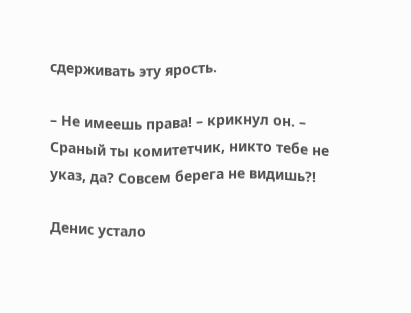сдерживать эту ярость.

– Не имеешь права! – крикнул он. – Сраный ты комитетчик, никто тебе не указ, да? Совсем берега не видишь?!

Денис устало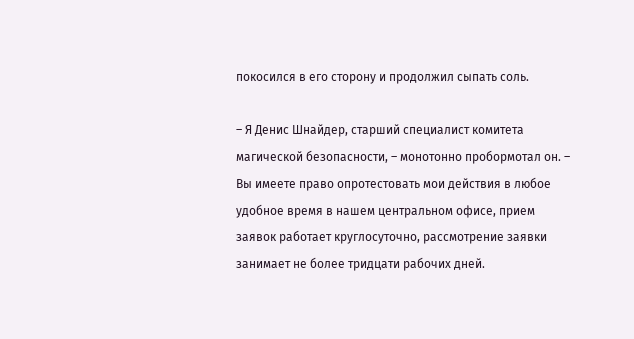покосился в его сторону и продолжил сыпать соль.

– Я Денис Шнайдер, старший специалист комитета магической безопасности, – монотонно пробормотал он. – Вы имеете право опротестовать мои действия в любое удобное время в нашем центральном офисе, прием заявок работает круглосуточно, рассмотрение заявки занимает не более тридцати рабочих дней.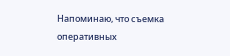Напоминаю, что съемка оперативных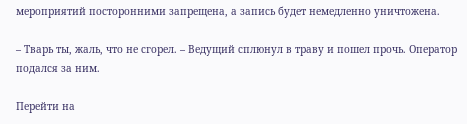мероприятий посторонними запрещена, а запись будет немедленно уничтожена.

– Тварь ты, жаль, что не сгорел. – Ведущий сплюнул в траву и пошел прочь. Оператор подался за ним.

Перейти на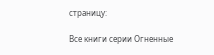страницу:

Все книги серии Огненные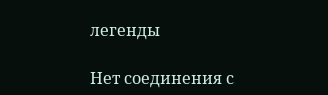легенды

Нет соединения с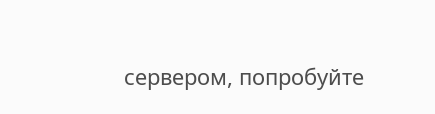сервером, попробуйте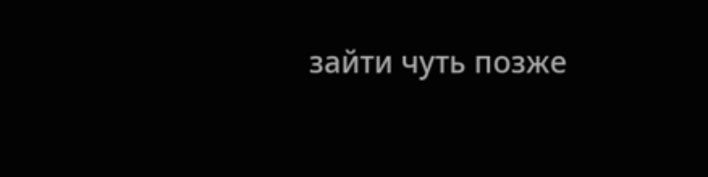зайти чуть позже